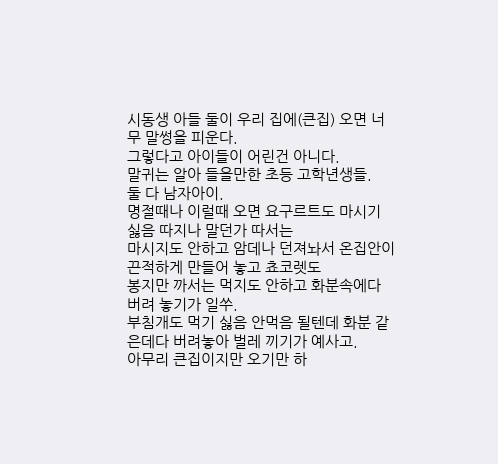시동생 아들 둘이 우리 집에(큰집) 오면 너무 말썽을 피운다.
그렇다고 아이들이 어린건 아니다.
말귀는 알아 들을만한 초등 고학년생들.
둘 다 남자아이.
명절때나 이럴때 오면 요구르트도 마시기 싫음 따지나 말던가 따서는
마시지도 안하고 암데나 던져놔서 온집안이 끈적하게 만들어 놓고 쵸코렛도
봉지만 까서는 먹지도 안하고 화분속에다 버려 놓기가 일쑤.
부침개도 먹기 싫음 안먹음 될텐데 화분 같은데다 버려놓아 벌레 끼기가 예사고.
아무리 큰집이지만 오기만 하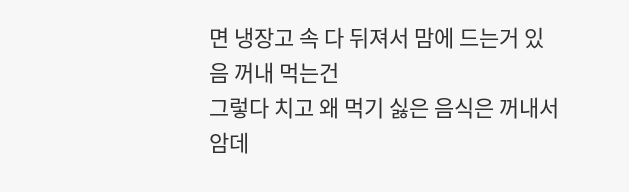면 냉장고 속 다 뒤져서 맘에 드는거 있음 꺼내 먹는건
그렇다 치고 왜 먹기 싫은 음식은 꺼내서 암데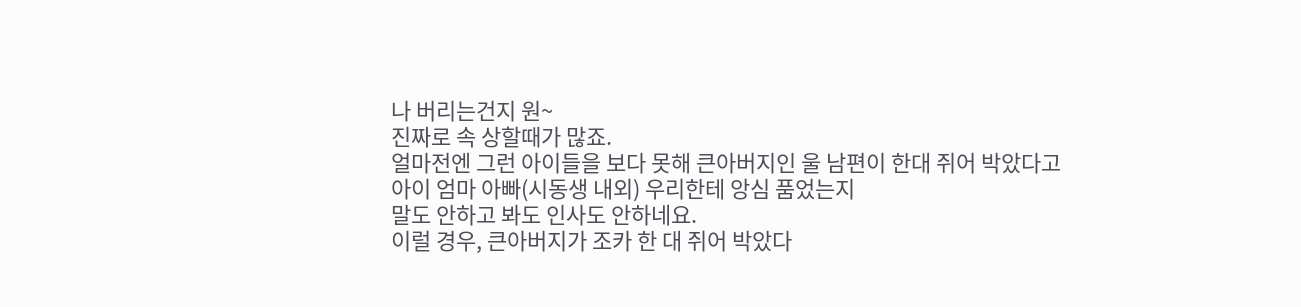나 버리는건지 원~
진짜로 속 상할때가 많죠.
얼마전엔 그런 아이들을 보다 못해 큰아버지인 울 남편이 한대 쥐어 박았다고
아이 엄마 아빠(시동생 내외) 우리한테 앙심 품었는지
말도 안하고 봐도 인사도 안하네요.
이럴 경우, 큰아버지가 조카 한 대 쥐어 박았다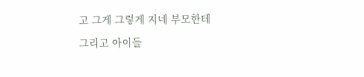고 그게 그렇게 지네 부모한테
그리고 아이들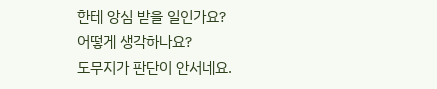한테 앙심 받을 일인가요?
어떻게 생각하나요?
도무지가 판단이 안서네요.